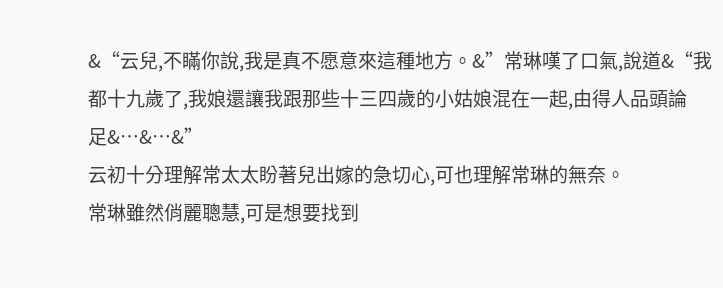&“云兒,不瞞你說,我是真不愿意來這種地方。&”常琳嘆了口氣,說道&“我都十九歲了,我娘還讓我跟那些十三四歲的小姑娘混在一起,由得人品頭論足&…&…&”
云初十分理解常太太盼著兒出嫁的急切心,可也理解常琳的無奈。
常琳雖然俏麗聰慧,可是想要找到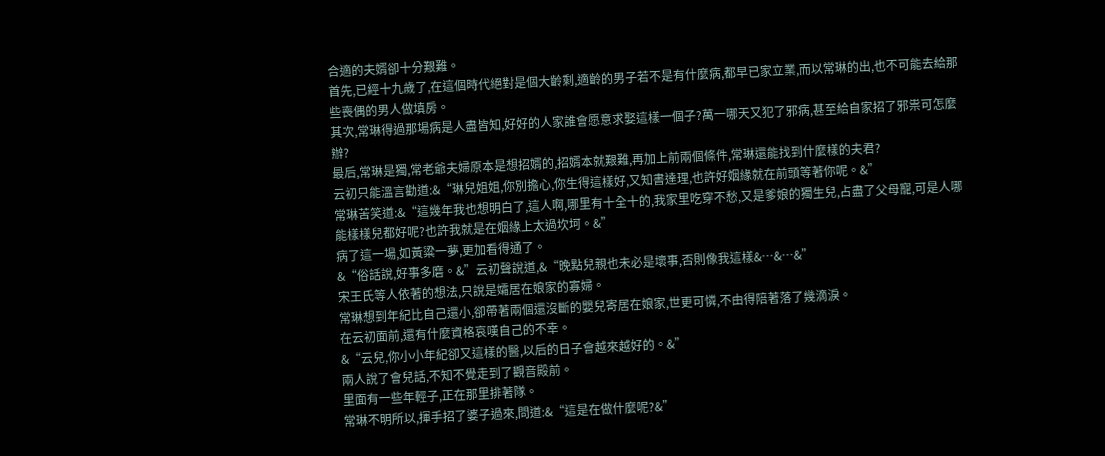合適的夫婿卻十分艱難。
首先,已經十九歲了,在這個時代絕對是個大齡剩,適齡的男子若不是有什麼病,都早已家立業,而以常琳的出,也不可能去給那些喪偶的男人做填房。
其次,常琳得過那場病是人盡皆知,好好的人家誰會愿意求娶這樣一個子?萬一哪天又犯了邪病,甚至給自家招了邪祟可怎麼辦?
最后,常琳是獨,常老爺夫婦原本是想招婿的,招婿本就艱難,再加上前兩個條件,常琳還能找到什麼樣的夫君?
云初只能溫言勸道:&“琳兒姐姐,你別擔心,你生得這樣好,又知書達理,也許好姻緣就在前頭等著你呢。&”
常琳苦笑道:&“這幾年我也想明白了,這人啊,哪里有十全十的,我家里吃穿不愁,又是爹娘的獨生兒,占盡了父母寵,可是人哪能樣樣兒都好呢?也許我就是在姻緣上太過坎坷。&”
病了這一場,如黃粱一夢,更加看得通了。
&“俗話說,好事多磨。&”云初聲說道,&“晚點兒親也未必是壞事,否則像我這樣&…&…&”
宋王氏等人依著的想法,只說是孀居在娘家的寡婦。
常琳想到年紀比自己還小,卻帶著兩個還沒斷的嬰兒寄居在娘家,世更可憐,不由得陪著落了幾滴淚。
在云初面前,還有什麼資格哀嘆自己的不幸。
&“云兒,你小小年紀卻又這樣的醫,以后的日子會越來越好的。&”
兩人說了會兒話,不知不覺走到了觀音殿前。
里面有一些年輕子,正在那里排著隊。
常琳不明所以,揮手招了婆子過來,問道:&“這是在做什麼呢?&”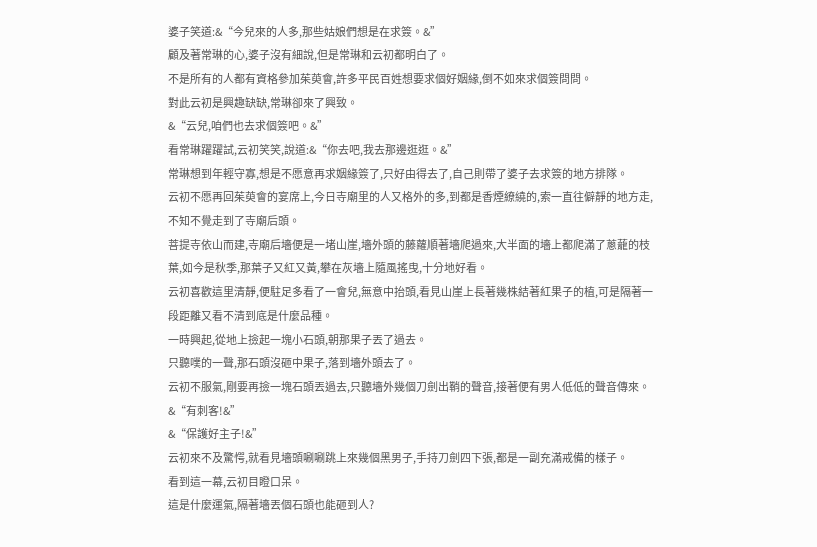婆子笑道:&“今兒來的人多,那些姑娘們想是在求簽。&”
顧及著常琳的心,婆子沒有細說,但是常琳和云初都明白了。
不是所有的人都有資格參加茱萸會,許多平民百姓想要求個好姻緣,倒不如來求個簽問問。
對此云初是興趣缺缺,常琳卻來了興致。
&“云兒,咱們也去求個簽吧。&”
看常琳躍躍試,云初笑笑,說道:&“你去吧,我去那邊逛逛。&”
常琳想到年輕守寡,想是不愿意再求姻緣簽了,只好由得去了,自己則帶了婆子去求簽的地方排隊。
云初不愿再回茱萸會的宴席上,今日寺廟里的人又格外的多,到都是香煙繚繞的,索一直往僻靜的地方走,不知不覺走到了寺廟后頭。
菩提寺依山而建,寺廟后墻便是一堵山崖,墻外頭的藤蘿順著墻爬過來,大半面的墻上都爬滿了蔥蘢的枝葉,如今是秋季,那葉子又紅又黃,攀在灰墻上隨風搖曳,十分地好看。
云初喜歡這里清靜,便駐足多看了一會兒,無意中抬頭,看見山崖上長著幾株結著紅果子的植,可是隔著一段距離又看不清到底是什麼品種。
一時興起,從地上撿起一塊小石頭,朝那果子丟了過去。
只聽噗的一聲,那石頭沒砸中果子,落到墻外頭去了。
云初不服氣,剛要再撿一塊石頭丟過去,只聽墻外幾個刀劍出鞘的聲音,接著便有男人低低的聲音傳來。
&“有刺客!&”
&“保護好主子!&”
云初來不及驚愕,就看見墻頭唰唰跳上來幾個黑男子,手持刀劍四下張,都是一副充滿戒備的樣子。
看到這一幕,云初目瞪口呆。
這是什麼運氣,隔著墻丟個石頭也能砸到人?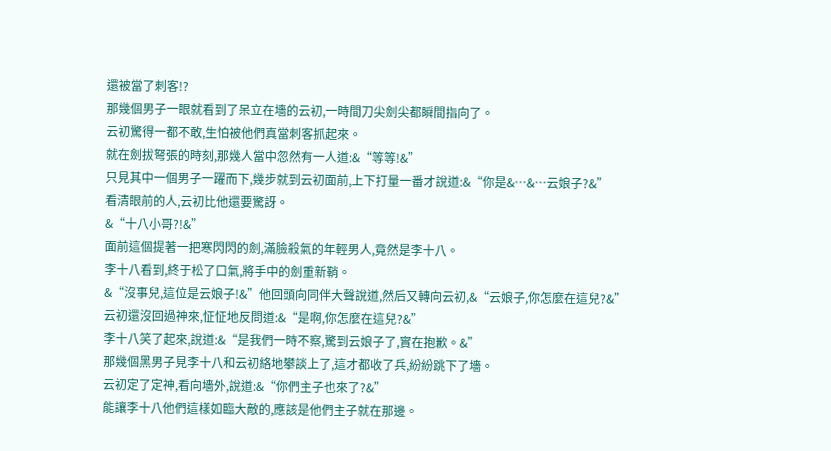還被當了刺客!?
那幾個男子一眼就看到了呆立在墻的云初,一時間刀尖劍尖都瞬間指向了。
云初驚得一都不敢,生怕被他們真當刺客抓起來。
就在劍拔弩張的時刻,那幾人當中忽然有一人道:&“等等!&”
只見其中一個男子一躍而下,幾步就到云初面前,上下打量一番才說道:&“你是&…&…云娘子?&”
看清眼前的人,云初比他還要驚訝。
&“十八小哥?!&”
面前這個提著一把寒閃閃的劍,滿臉殺氣的年輕男人,竟然是李十八。
李十八看到,終于松了口氣,將手中的劍重新鞘。
&“沒事兒,這位是云娘子!&”他回頭向同伴大聲說道,然后又轉向云初,&“云娘子,你怎麼在這兒?&”
云初還沒回過神來,怔怔地反問道:&“是啊,你怎麼在這兒?&”
李十八笑了起來,說道:&“是我們一時不察,驚到云娘子了,實在抱歉。&”
那幾個黑男子見李十八和云初絡地攀談上了,這才都收了兵,紛紛跳下了墻。
云初定了定神,看向墻外,說道:&“你們主子也來了?&”
能讓李十八他們這樣如臨大敵的,應該是他們主子就在那邊。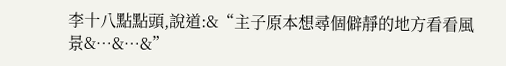李十八點點頭,說道:&“主子原本想尋個僻靜的地方看看風景&…&…&”